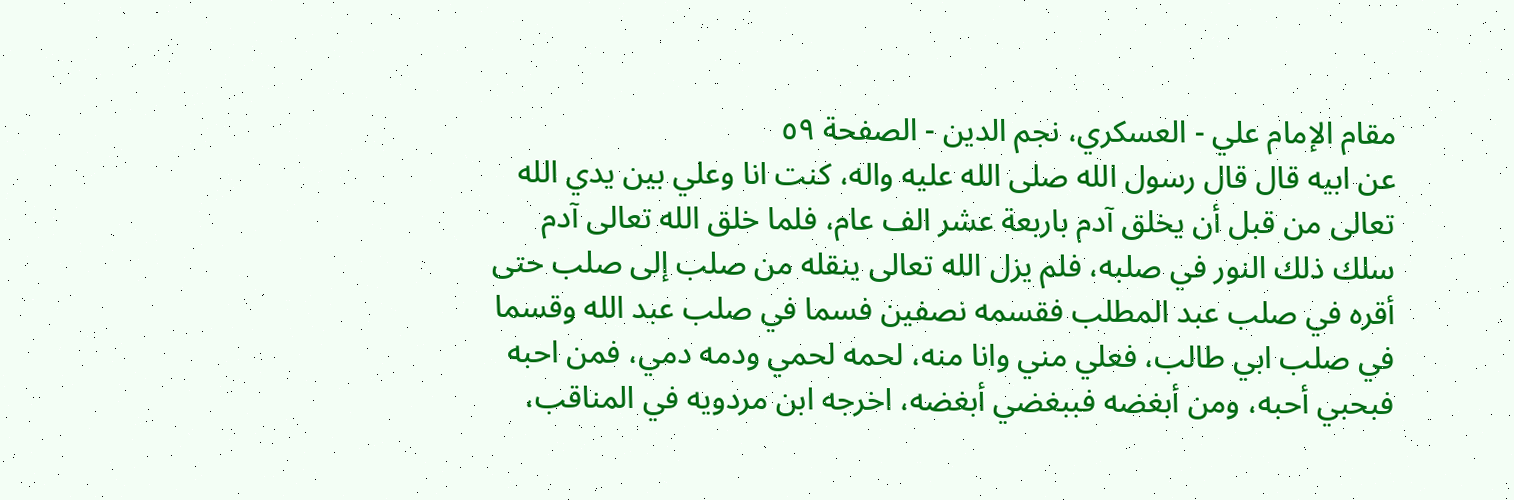مقام الإمام علي - العسكري، نجم الدين - الصفحة ٥٩
عن ابيه قال قال رسول الله صلى الله عليه واله، كنت انا وعلي بين يدي الله تعالى من قبل أن يخلق آدم باربعة عشر الف عام، فلما خلق الله تعالى آدم سلك ذلك النور في صلبه، فلم يزل الله تعالى ينقله من صلب إلى صلب حتى أقره في صلب عبد المطلب فقسمه نصفين فسما في صلب عبد الله وقسما في صلب ابي طالب، فعلي مني وانا منه، لحمه لحمي ودمه دمي، فمن احبه فبحبي أحبه، ومن أبغضه فببغضي أبغضه، اخرجه ابن مردويه في المناقب،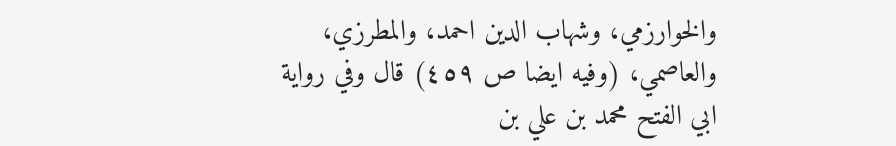والخوارزمي، وشهاب الدين احمد، والمطرزي، والعاصمي، (وفيه ايضا ص ٤٥٩) قال وفي رواية ابي الفتح محمد بن علي بن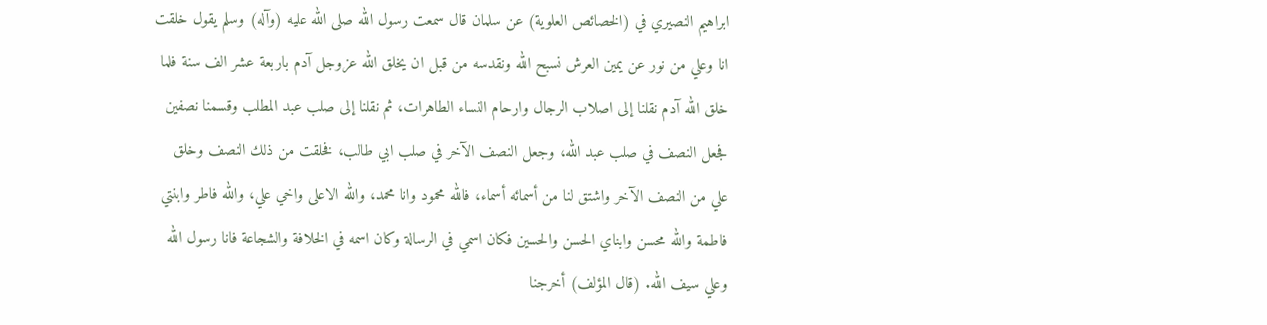ابراهيم النصيري في (الخصائص العلوية) عن سلمان قال سمعت رسول الله صلى الله عليه (وآله) وسلم يقول خلقت انا وعلي من نور عن يمين العرش نسبح الله ونقدسه من قبل ان يخلق الله عزوجل آدم باربعة عشر الف سنة فلما خلق الله آدم نقلنا إلى اصلاب الرجال وارحام النساء الطاهرات، ثم نقلنا إلى صلب عبد المطلب وقسمنا نصفين فجعل النصف في صلب عبد الله، وجعل النصف الآخر في صلب ابي طالب، فخلقت من ذلك النصف وخلق علي من النصف الآخر واشتق لنا من أسمائه أسماء، فالله محمود وانا محمد، والله الاعلى واخي علي، والله فاطر وابنتي فاطمة والله محسن وابناي الحسن والحسين فكان اسمي في الرسالة وكان اسمه في الخلافة والشجاعة فانا رسول الله وعلي سيف الله. (قال المؤلف) أخرجنا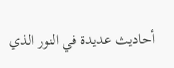أحاديث عديدة في النور الذي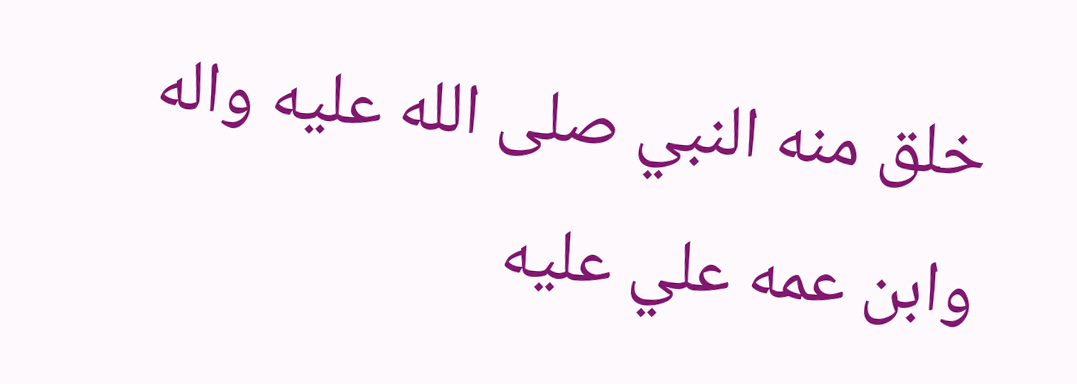خلق منه النبي صلى الله عليه واله وابن عمه علي عليه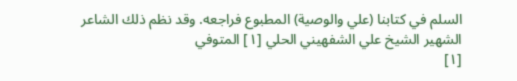السلم في كتابنا (علي والوصية) المطبوع فراجعه. وقد نظم ذلك الشاعر الشهير الشيخ علي الشفهيني الحلي [١] المتوفي
[١]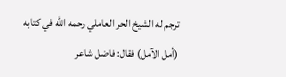ترجم له الشيخ الحر العاملي رحمه الله في كتابه (أمل الآمل) فقال: فاضل شاعر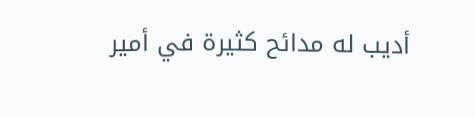أديب له مدائح كثيرة في أمير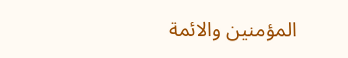المؤمنين والائمة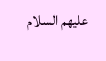عليهم السلام